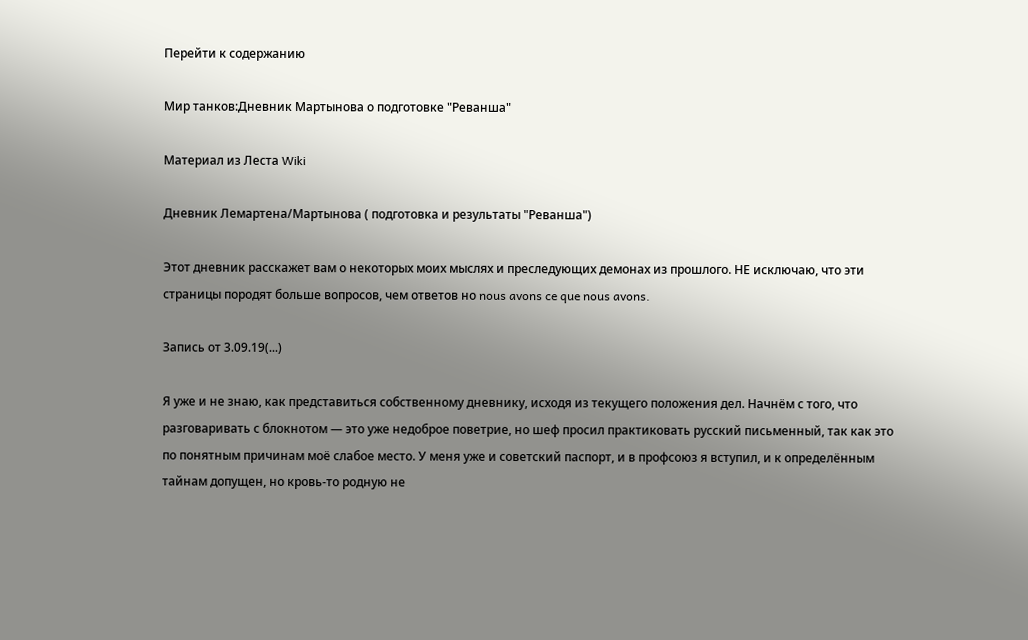Перейти к содержанию

Мир танков:Дневник Мартынова о подготовке "Реванша"

Материал из Леста Wiki

Дневник Лемартена/Мартынова ( подготовка и результаты "Реванша")

Этот дневник расскажет вам о некоторых моих мыслях и преследующих демонах из прошлого. НЕ исключаю, что эти страницы породят больше вопросов, чем ответов но nous avons ce que nous avons.

Запись от 3.09.19(...)

Я уже и не знаю, как представиться собственному дневнику, исходя из текущего положения дел. Начнём с того, что разговаривать с блокнотом — это уже недоброе поветрие, но шеф просил практиковать русский письменный, так как это по понятным причинам моё слабое место. У меня уже и советский паспорт, и в профсоюз я вступил, и к определённым тайнам допущен, но кровь-то родную не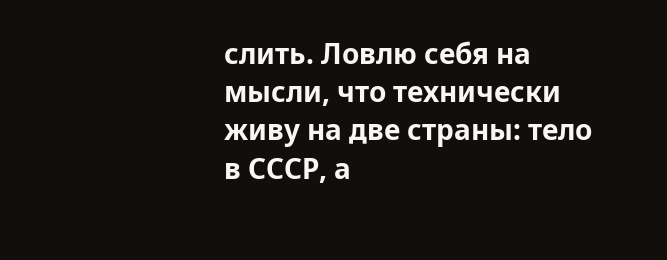слить. Ловлю себя на мысли, что технически живу на две страны: тело в СССР, а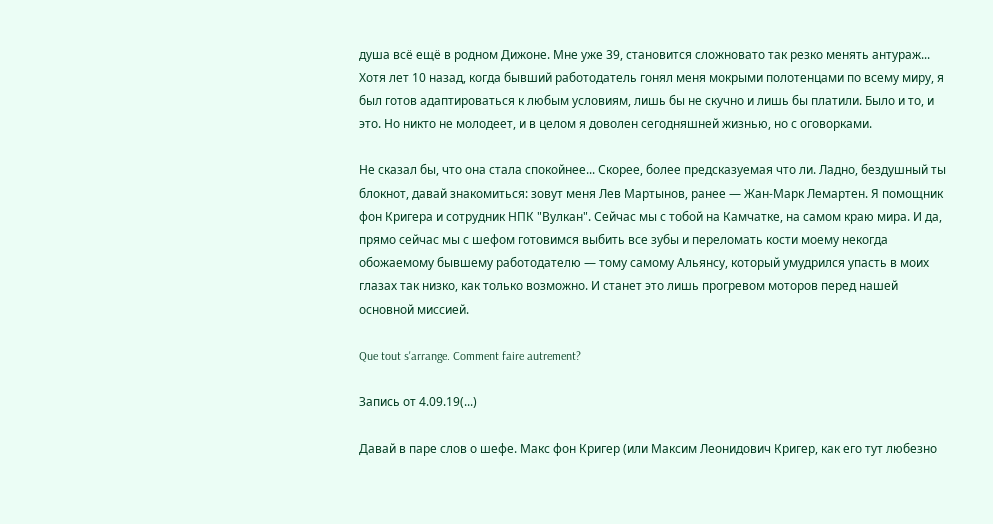душа всё ещё в родном Дижоне. Мне уже 39, становится сложновато так резко менять антураж... Хотя лет 10 назад, когда бывший работодатель гонял меня мокрыми полотенцами по всему миру, я был готов адаптироваться к любым условиям, лишь бы не скучно и лишь бы платили. Было и то, и это. Но никто не молодеет, и в целом я доволен сегодняшней жизнью, но с оговорками.

Не сказал бы, что она стала спокойнее... Скорее, более предсказуемая что ли. Ладно, бездушный ты блокнот, давай знакомиться: зовут меня Лев Мартынов, ранее — Жан-Марк Лемартен. Я помощник фон Кригера и сотрудник НПК "Вулкан". Сейчас мы с тобой на Камчатке, на самом краю мира. И да, прямо сейчас мы с шефом готовимся выбить все зубы и переломать кости моему некогда обожаемому бывшему работодателю — тому самому Альянсу, который умудрился упасть в моих глазах так низко, как только возможно. И станет это лишь прогревом моторов перед нашей основной миссией.

Que tout s'arrange. Comment faire autrement?

Запись от 4.09.19(...)

Давай в паре слов о шефе. Макс фон Кригер (или Максим Леонидович Кригер, как его тут любезно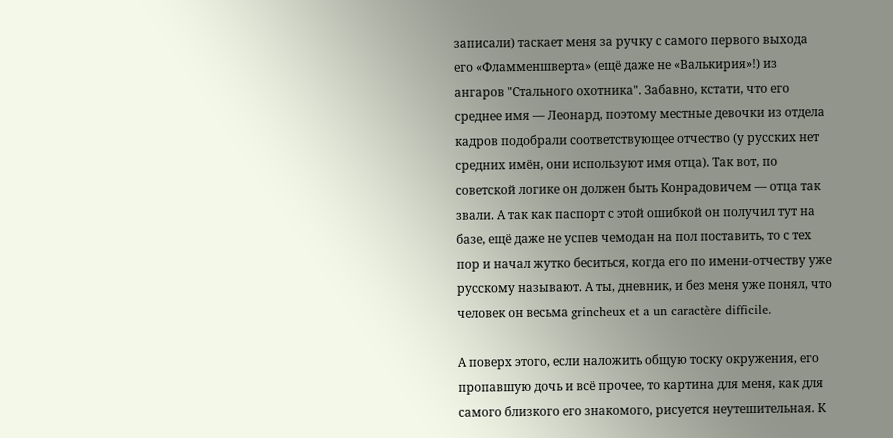записали) таскает меня за ручку с самого первого выхода его «Фламменшверта» (ещё даже не «Валькирия»!) из ангаров "Стального охотника". Забавно, кстати, что его среднее имя — Леонард, поэтому местные девочки из отдела кадров подобрали соответствующее отчество (у русских нет средних имён, они используют имя отца). Так вот, по советской логике он должен быть Конрадовичем — отца так звали. А так как паспорт с этой ошибкой он получил тут на базе, ещё даже не успев чемодан на пол поставить, то с тех пор и начал жутко беситься, когда его по имени-отчеству уже русскому называют. А ты, дневник, и без меня уже понял, что человек он весьма grincheux et a un caractère difficile.

А поверх этого, если наложить общую тоску окружения, его пропавшую дочь и всё прочее, то картина для меня, как для самого близкого его знакомого, рисуется неутешительная. К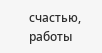счастью, работы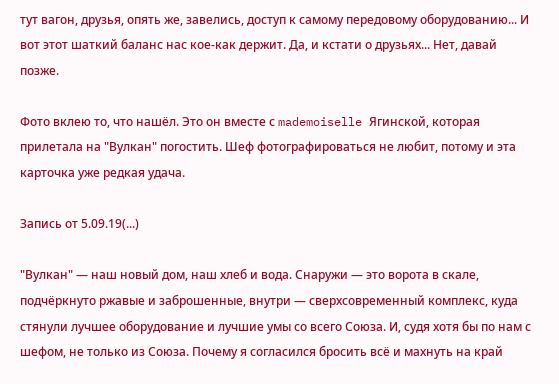тут вагон, друзья, опять же, завелись, доступ к самому передовому оборудованию... И вот этот шаткий баланс нас кое-как держит. Да, и кстати о друзьях... Нет, давай позже.

Фото вклею то, что нашёл. Это он вместе с mademoiselle Ягинской, которая прилетала на "Вулкан" погостить. Шеф фотографироваться не любит, потому и эта карточка уже редкая удача.

Запись от 5.09.19(...)

"Вулкан" — наш новый дом, наш хлеб и вода. Снаружи — это ворота в скале, подчёркнуто ржавые и заброшенные, внутри — сверхсовременный комплекс, куда стянули лучшее оборудование и лучшие умы со всего Союза. И, судя хотя бы по нам с шефом, не только из Союза. Почему я согласился бросить всё и махнуть на край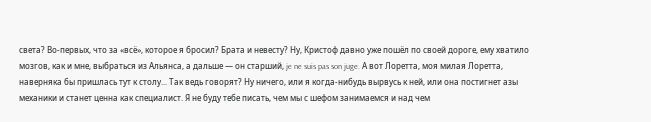света? Во-первых, что за «всё», которое я бросил? Брата и невесту? Ну, Кристоф давно уже пошёл по своей дороге, ему хватило мозгов, как и мне, выбраться из Альянса, а дальше — он старший, je ne suis pas son juge. А вот Лоретта, моя милая Лоретта, наверняка бы пришлась тут к столу... Так ведь говорят? Ну ничего, или я когда-нибудь вырвусь к ней, или она постигнет азы механики и станет ценна как специалист. Я не буду тебе писать, чем мы с шефом занимаемся и над чем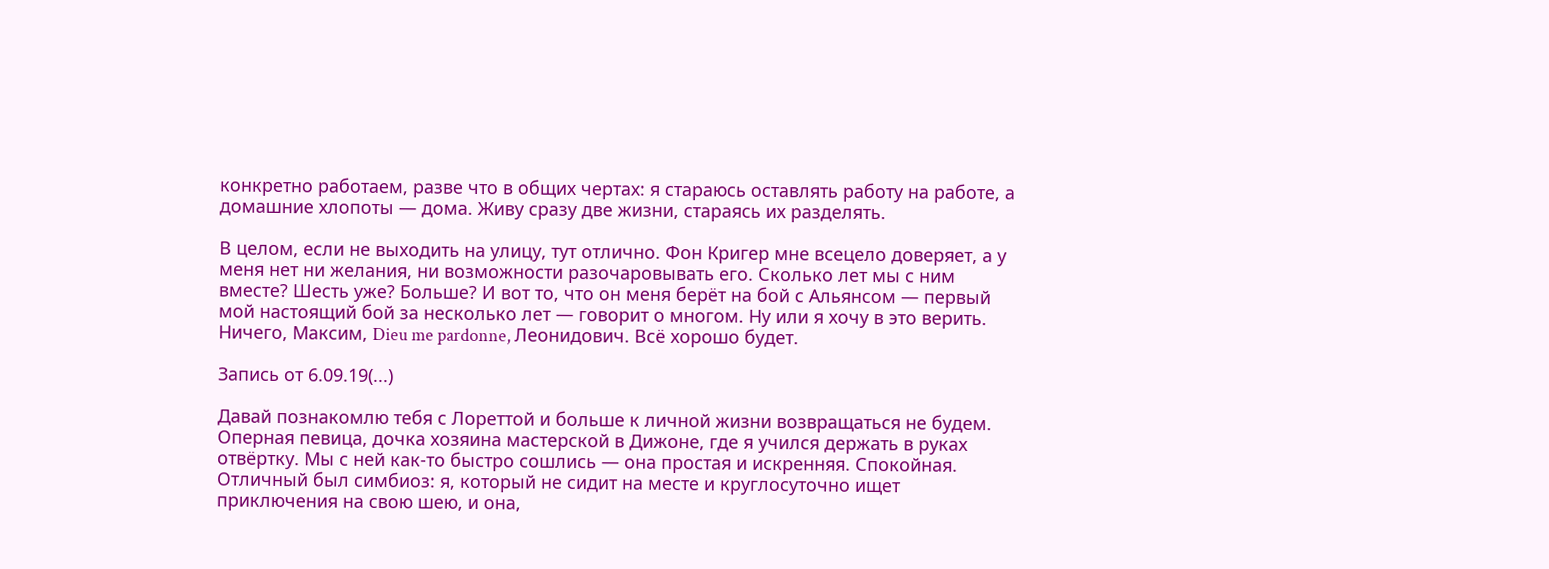конкретно работаем, разве что в общих чертах: я стараюсь оставлять работу на работе, а домашние хлопоты — дома. Живу сразу две жизни, стараясь их разделять.

В целом, если не выходить на улицу, тут отлично. Фон Кригер мне всецело доверяет, а у меня нет ни желания, ни возможности разочаровывать его. Сколько лет мы с ним вместе? Шесть уже? Больше? И вот то, что он меня берёт на бой с Альянсом — первый мой настоящий бой за несколько лет — говорит о многом. Ну или я хочу в это верить. Ничего, Максим, Dieu me pardonne, Леонидович. Всё хорошо будет.

Запись от 6.09.19(...)

Давай познакомлю тебя с Лореттой и больше к личной жизни возвращаться не будем. Оперная певица, дочка хозяина мастерской в Дижоне, где я учился держать в руках отвёртку. Мы с ней как-то быстро сошлись — она простая и искренняя. Спокойная. Отличный был симбиоз: я, который не сидит на месте и круглосуточно ищет приключения на свою шею, и она,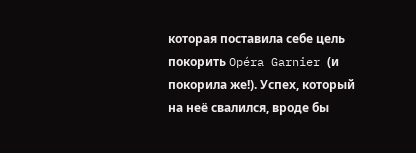которая поставила себе цель покорить Opéra Garnier (и покорила же!). Успех, который на неё свалился, вроде бы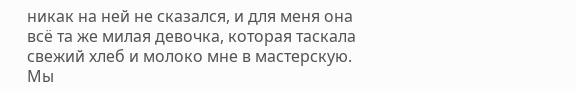никак на ней не сказался, и для меня она всё та же милая девочка, которая таскала свежий хлеб и молоко мне в мастерскую. Мы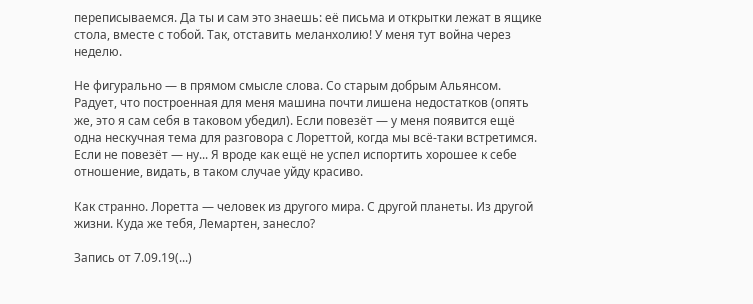переписываемся. Да ты и сам это знаешь: её письма и открытки лежат в ящике стола, вместе с тобой. Так, отставить меланхолию! У меня тут война через неделю.

Не фигурально — в прямом смысле слова. Со старым добрым Альянсом. Радует, что построенная для меня машина почти лишена недостатков (опять же, это я сам себя в таковом убедил). Если повезёт — у меня появится ещё одна нескучная тема для разговора с Лореттой, когда мы всё-таки встретимся. Если не повезёт — ну... Я вроде как ещё не успел испортить хорошее к себе отношение, видать, в таком случае уйду красиво.

Как странно. Лоретта — человек из другого мира. С другой планеты. Из другой жизни. Куда же тебя, Лемартен, занесло?

Запись от 7.09.19(...)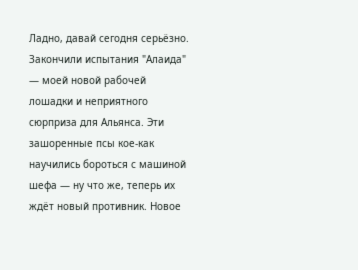Ладно, давай сегодня серьёзно. Закончили испытания "Алаида" — моей новой рабочей лошадки и неприятного сюрприза для Альянса. Эти зашоренные псы кое-как научились бороться с машиной шефа — ну что же, теперь их ждёт новый противник. Новое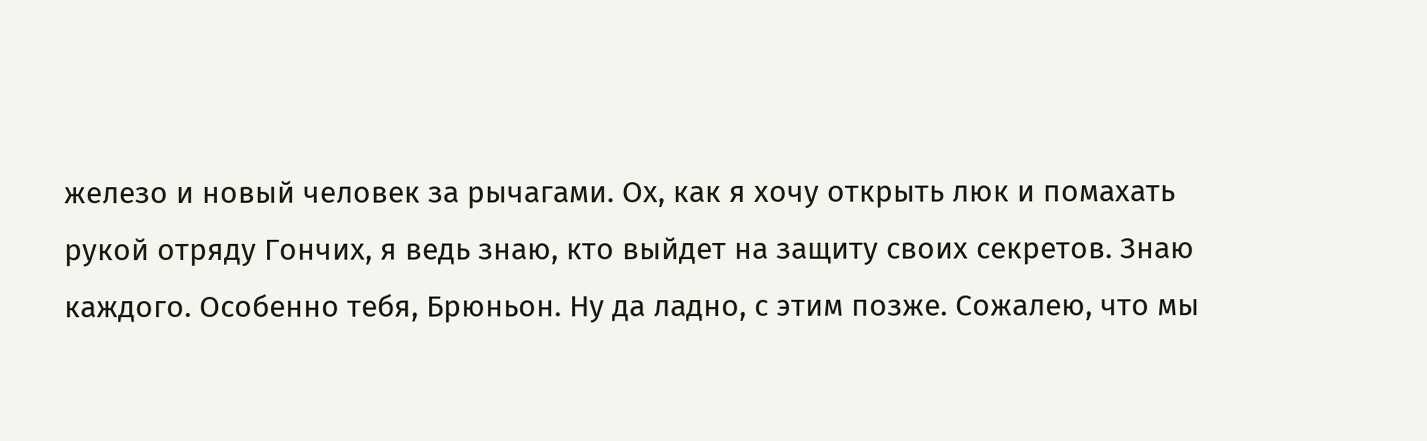железо и новый человек за рычагами. Ох, как я хочу открыть люк и помахать рукой отряду Гончих, я ведь знаю, кто выйдет на защиту своих секретов. Знаю каждого. Особенно тебя, Брюньон. Ну да ладно, с этим позже. Сожалею, что мы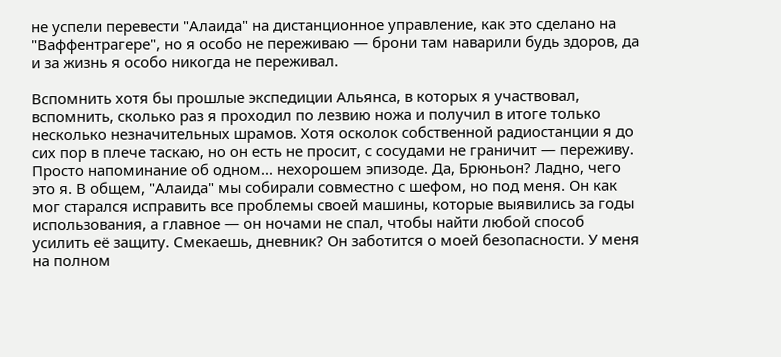не успели перевести "Алаида" на дистанционное управление, как это сделано на "Ваффентрагере", но я особо не переживаю — брони там наварили будь здоров, да и за жизнь я особо никогда не переживал.

Вспомнить хотя бы прошлые экспедиции Альянса, в которых я участвовал, вспомнить, сколько раз я проходил по лезвию ножа и получил в итоге только несколько незначительных шрамов. Хотя осколок собственной радиостанции я до сих пор в плече таскаю, но он есть не просит, с сосудами не граничит — переживу. Просто напоминание об одном... нехорошем эпизоде. Да, Брюньон? Ладно, чего это я. В общем, "Алаида" мы собирали совместно с шефом, но под меня. Он как мог старался исправить все проблемы своей машины, которые выявились за годы использования, а главное — он ночами не спал, чтобы найти любой способ усилить её защиту. Смекаешь, дневник? Он заботится о моей безопасности. У меня на полном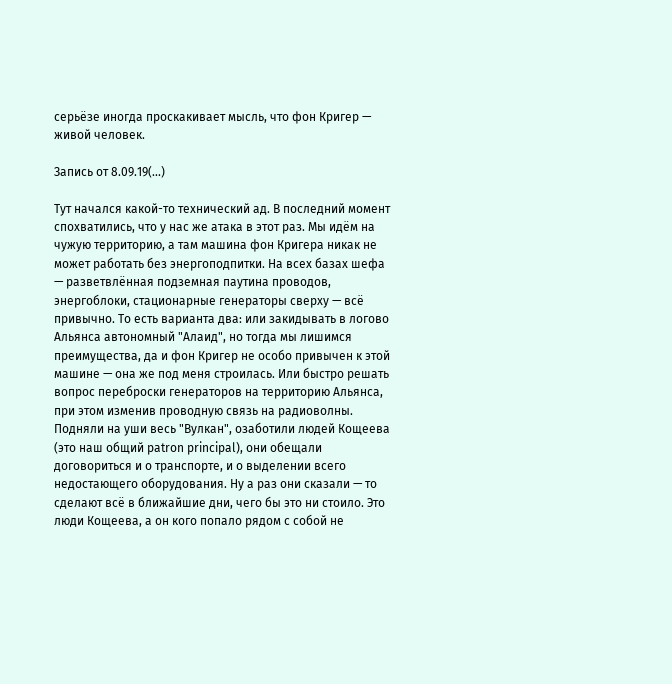серьёзе иногда проскакивает мысль, что фон Кригер — живой человек.

Запись от 8.09.19(...)

Тут начался какой-то технический ад. В последний момент спохватились, что у нас же атака в этот раз. Мы идём на чужую территорию, а там машина фон Кригера никак не может работать без энергоподпитки. На всех базах шефа — разветвлённая подземная паутина проводов, энергоблоки, стационарные генераторы сверху — всё привычно. То есть варианта два: или закидывать в логово Альянса автономный "Алаид", но тогда мы лишимся преимущества, да и фон Кригер не особо привычен к этой машине — она же под меня строилась. Или быстро решать вопрос переброски генераторов на территорию Альянса, при этом изменив проводную связь на радиоволны. Подняли на уши весь "Вулкан", озаботили людей Кощеева (это наш общий patron principal), они обещали договориться и о транспорте, и о выделении всего недостающего оборудования. Ну а раз они сказали — то сделают всё в ближайшие дни, чего бы это ни стоило. Это люди Кощеева, а он кого попало рядом с собой не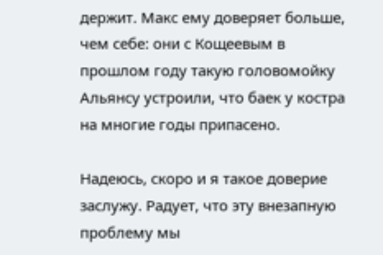держит. Макс ему доверяет больше, чем себе: они с Кощеевым в прошлом году такую головомойку Альянсу устроили, что баек у костра на многие годы припасено.

Надеюсь, скоро и я такое доверие заслужу. Радует, что эту внезапную проблему мы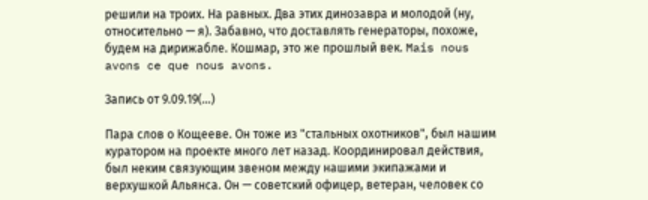решили на троих. На равных. Два этих динозавра и молодой (ну, относительно — я). Забавно, что доставлять генераторы, похоже, будем на дирижабле. Кошмар, это же прошлый век. Mais nous avons ce que nous avons.

Запись от 9.09.19(...)

Пара слов о Кощееве. Он тоже из "стальных охотников", был нашим куратором на проекте много лет назад. Координировал действия, был неким связующим звеном между нашими экипажами и верхушкой Альянса. Он — советский офицер, ветеран, человек со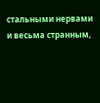стальными нервами и весьма странным,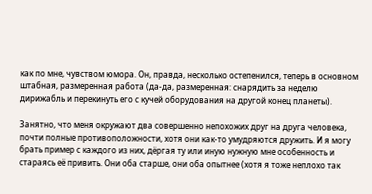как по мне, чувством юмора. Он, правда, несколько остепенился, теперь в основном штабная, размеренная работа (да-да, размеренная: снарядить за неделю дирижабль и перекинуть его с кучей оборудования на другой конец планеты).

Занятно, что меня окружают два совершенно непохожих друг на друга человека, почти полные противоположности, хотя они как-то умудряются дружить. И я могу брать пример с каждого из них, дёргая ту или иную нужную мне особенность и стараясь её привить. Они оба старше, они оба опытнее (хотя я тоже неплохо так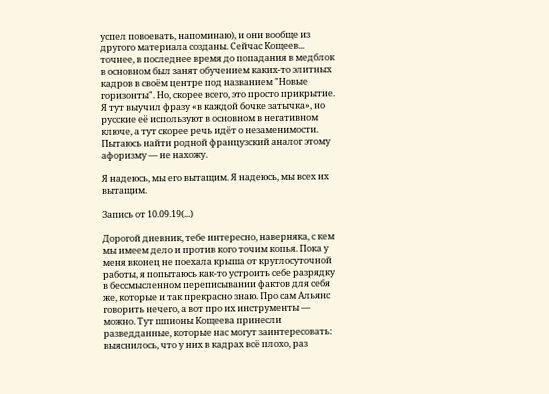успел повоевать, напоминаю), и они вообще из другого материала созданы. Сейчас Кощеев... точнее, в последнее время до попадания в медблок в основном был занят обучением каких-то элитных кадров в своём центре под названием "Новые горизонты". Но, скорее всего, это просто прикрытие. Я тут выучил фразу «в каждой бочке затычка», но русские её используют в основном в негативном ключе, а тут скорее речь идёт о незаменимости. Пытаюсь найти родной французский аналог этому афоризму — не нахожу.

Я надеюсь, мы его вытащим. Я надеюсь, мы всех их вытащим.

Запись от 10.09.19(...)

Дорогой дневник, тебе интересно, наверняка, с кем мы имеем дело и против кого точим копья. Пока у меня вконец не поехала крыша от круглосуточной работы, я попытаюсь как-то устроить себе разрядку в бессмысленном переписывании фактов для себя же, которые и так прекрасно знаю. Про сам Альянс говорить нечего, а вот про их инструменты — можно. Тут шпионы Кощеева принесли разведданные, которые нас могут заинтересовать: выяснилось, что у них в кадрах всё плохо, раз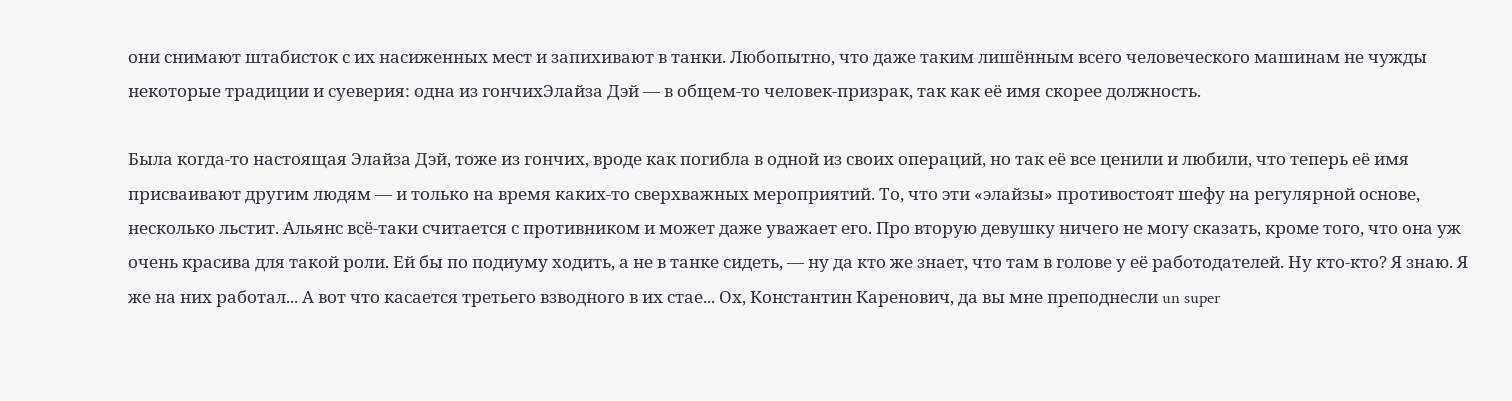они снимают штабисток с их насиженных мест и запихивают в танки. Любопытно, что даже таким лишённым всего человеческого машинам не чужды некоторые традиции и суеверия: одна из гончихЭлайза Дэй — в общем-то человек-призрак, так как её имя скорее должность.

Была когда-то настоящая Элайза Дэй, тоже из гончих, вроде как погибла в одной из своих операций, но так её все ценили и любили, что теперь её имя присваивают другим людям — и только на время каких-то сверхважных мероприятий. То, что эти «элайзы» противостоят шефу на регулярной основе, несколько льстит. Альянс всё-таки считается с противником и может даже уважает его. Про вторую девушку ничего не могу сказать, кроме того, что она уж очень красива для такой роли. Ей бы по подиуму ходить, а не в танке сидеть, — ну да кто же знает, что там в голове у её работодателей. Ну кто-кто? Я знаю. Я же на них работал... А вот что касается третьего взводного в их стае... Ох, Константин Каренович, да вы мне преподнесли un super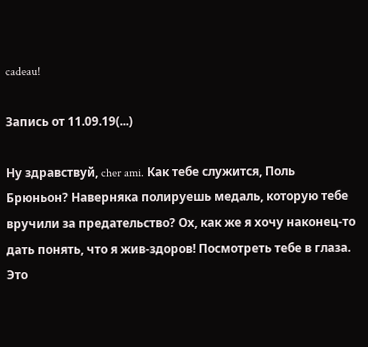cadeau!

Запись от 11.09.19(...)

Ну здравствуй, cher ami. Как тебе служится, Поль Брюньон? Наверняка полируешь медаль, которую тебе вручили за предательство? Ох, как же я хочу наконец-то дать понять, что я жив-здоров! Посмотреть тебе в глаза. Это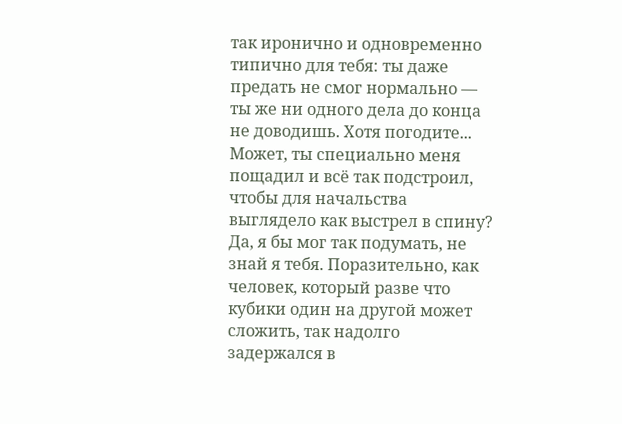так иронично и одновременно типично для тебя: ты даже предать не смог нормально — ты же ни одного дела до конца не доводишь. Хотя погодите... Может, ты специально меня пощадил и всё так подстроил, чтобы для начальства выглядело как выстрел в спину? Да, я бы мог так подумать, не знай я тебя. Поразительно, как человек, который разве что кубики один на другой может сложить, так надолго задержался в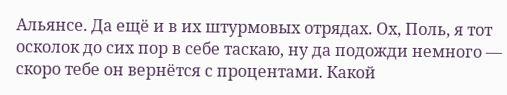Альянсе. Да ещё и в их штурмовых отрядах. Ох, Поль, я тот осколок до сих пор в себе таскаю, ну да подожди немного — скоро тебе он вернётся с процентами. Какой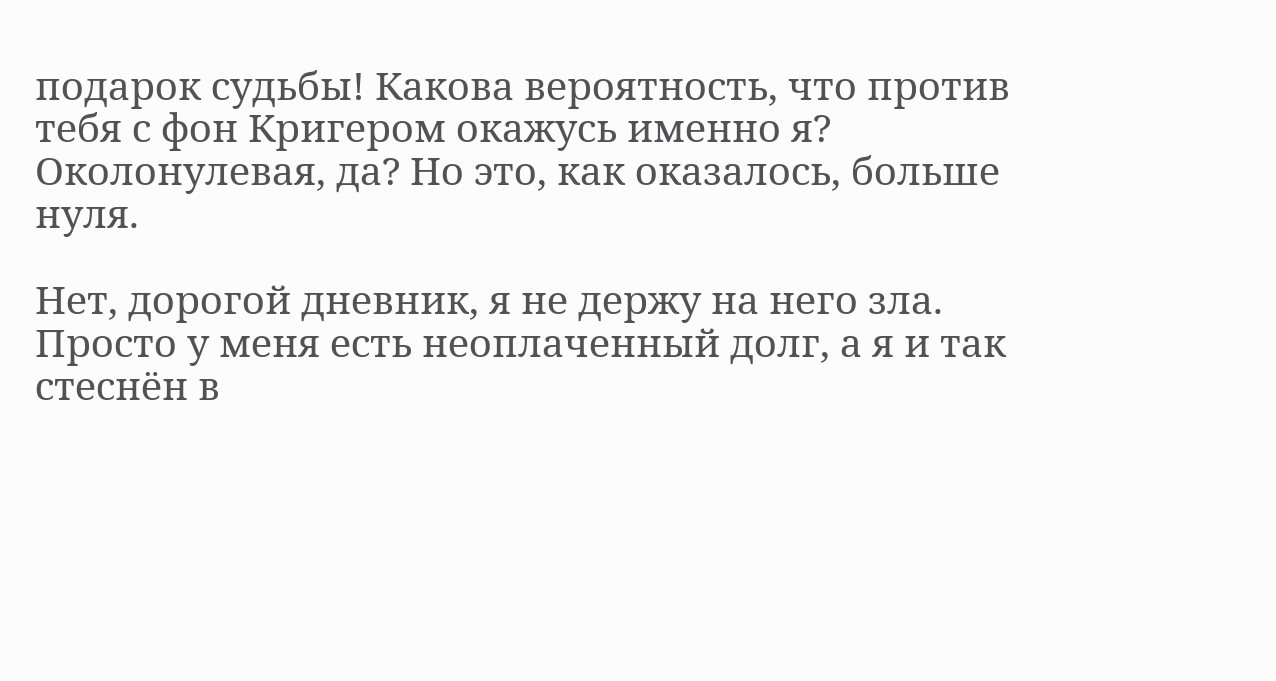подарок судьбы! Какова вероятность, что против тебя с фон Кригером окажусь именно я? Околонулевая, да? Но это, как оказалось, больше нуля.

Нет, дорогой дневник, я не держу на него зла. Просто у меня есть неоплаченный долг, а я и так стеснён в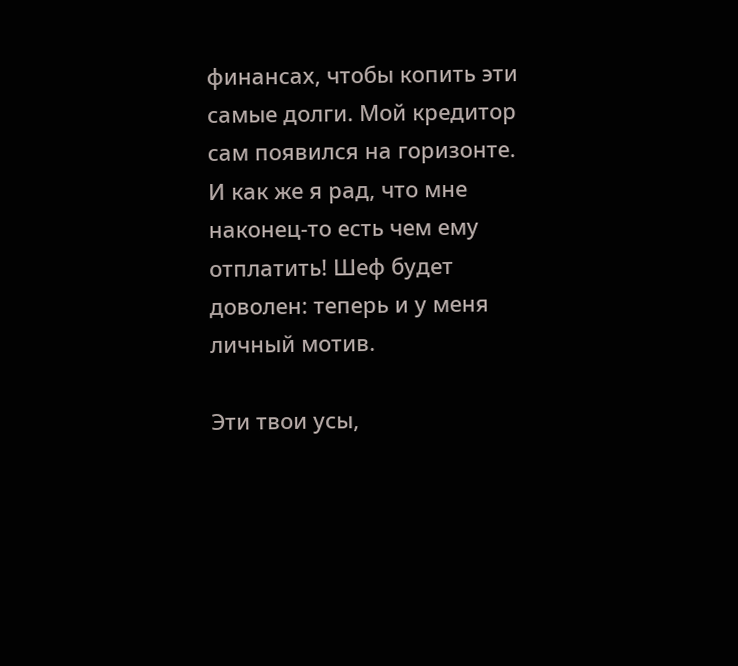финансах, чтобы копить эти самые долги. Мой кредитор сам появился на горизонте. И как же я рад, что мне наконец-то есть чем ему отплатить! Шеф будет доволен: теперь и у меня личный мотив.

Эти твои усы,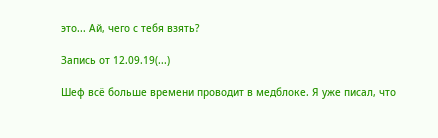это... Ай, чего с тебя взять?

Запись от 12.09.19(...)

Шеф всё больше времени проводит в медблоке. Я уже писал, что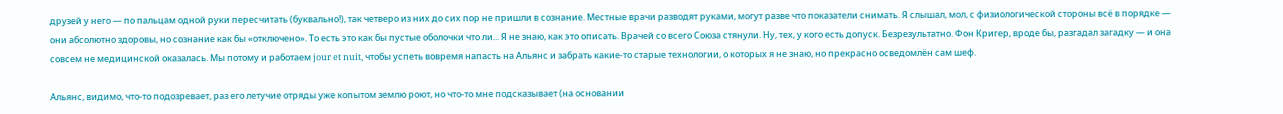друзей у него — по пальцам одной руки пересчитать (буквально!), так четверо из них до сих пор не пришли в сознание. Местные врачи разводят руками, могут разве что показатели снимать. Я слышал, мол, с физиологической стороны всё в порядке — они абсолютно здоровы, но сознание как бы «отключено». То есть это как бы пустые оболочки что ли... Я не знаю, как это описать. Врачей со всего Союза стянули. Ну, тех, у кого есть допуск. Безрезультатно. Фон Кригер, вроде бы, разгадал загадку — и она совсем не медицинской оказалась. Мы потому и работаем jour et nuit, чтобы успеть вовремя напасть на Альянс и забрать какие-то старые технологии, о которых я не знаю, но прекрасно осведомлён сам шеф.

Альянс, видимо, что-то подозревает, раз его летучие отряды уже копытом землю роют, но что-то мне подсказывает (на основании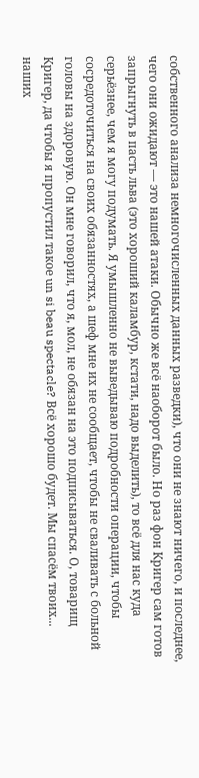собственного анализа немногочисленных данных разведки), что они не знают ничего, и последнее, чего они ожидают — это нашей атаки. Обычно же всё наоборот было. Но раз фон Кригер сам готов запрыгнуть в пасть льва (это хороший каламбур, кстати, надо выделить), то всё для нас куда серьёзнее, чем я могу подумать. Я умышленно не выведываю подробности операции, чтобы сосредоточиться на своих обязанностях, а шеф мне их не сообщает, чтобы не сваливать с больной головы на здоровую. Он мне говорил, что я, мол, не обязан на это подписываться. О, товарищ Кригер, да чтобы я пропустил такое un si beau spectacle? Всё хорошо будет. Мы спасём твоих... наших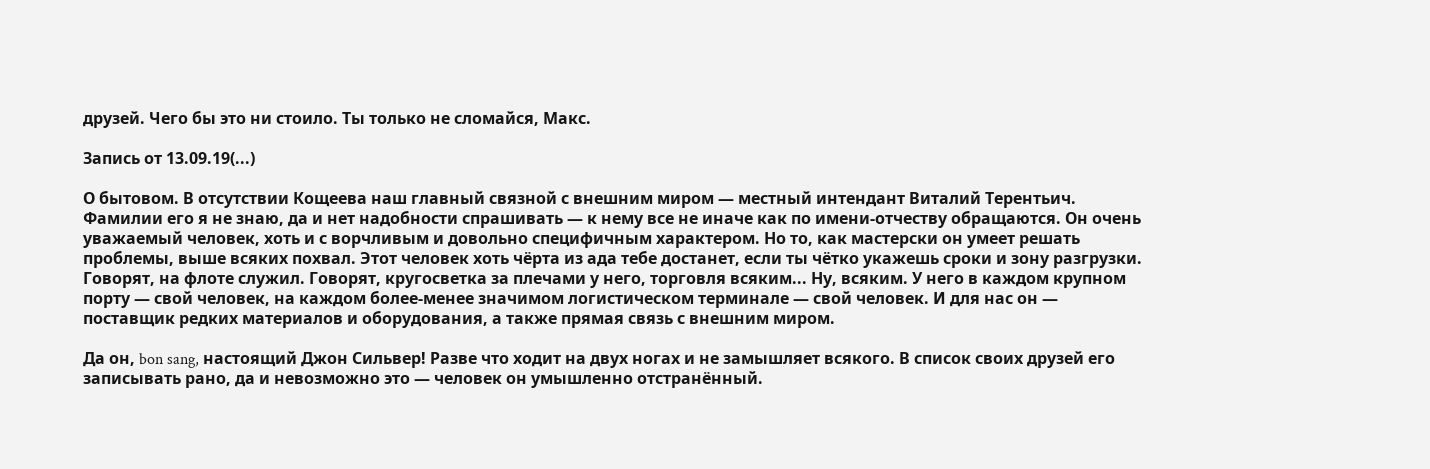друзей. Чего бы это ни стоило. Ты только не сломайся, Макс.

Запись от 13.09.19(...)

О бытовом. В отсутствии Кощеева наш главный связной с внешним миром — местный интендант Виталий Терентьич. Фамилии его я не знаю, да и нет надобности спрашивать — к нему все не иначе как по имени-отчеству обращаются. Он очень уважаемый человек, хоть и с ворчливым и довольно специфичным характером. Но то, как мастерски он умеет решать проблемы, выше всяких похвал. Этот человек хоть чёрта из ада тебе достанет, если ты чётко укажешь сроки и зону разгрузки. Говорят, на флоте служил. Говорят, кругосветка за плечами у него, торговля всяким... Ну, всяким. У него в каждом крупном порту — свой человек, на каждом более-менее значимом логистическом терминале — свой человек. И для нас он — поставщик редких материалов и оборудования, а также прямая связь с внешним миром.

Да он, bon sang, настоящий Джон Сильвер! Разве что ходит на двух ногах и не замышляет всякого. В список своих друзей его записывать рано, да и невозможно это — человек он умышленно отстранённый.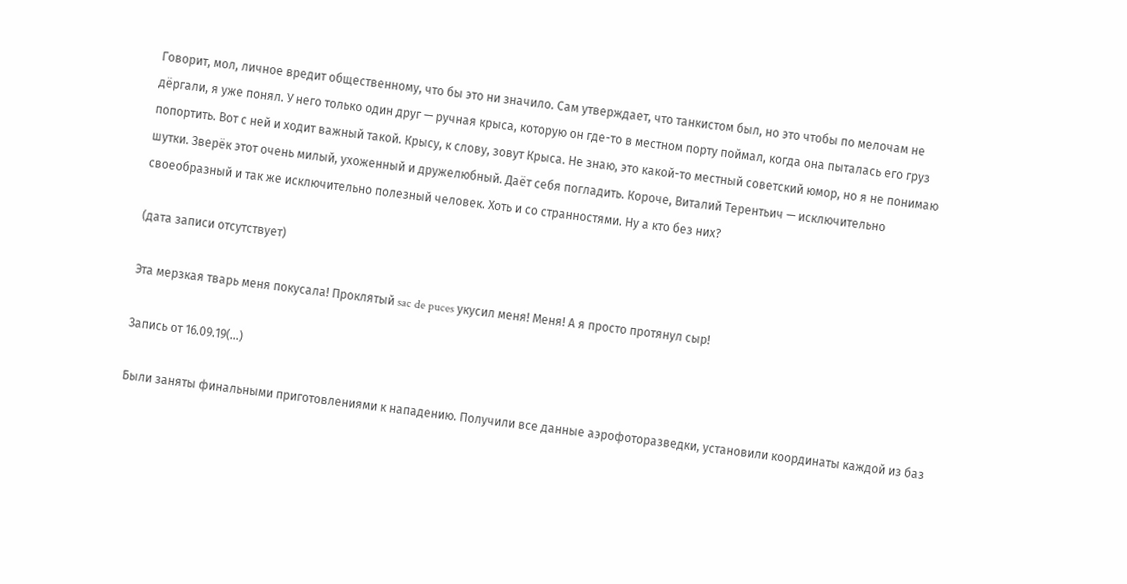Говорит, мол, личное вредит общественному, что бы это ни значило. Сам утверждает, что танкистом был, но это чтобы по мелочам не дёргали, я уже понял. У него только один друг — ручная крыса, которую он где-то в местном порту поймал, когда она пыталась его груз попортить. Вот с ней и ходит важный такой. Крысу, к слову, зовут Крыса. Не знаю, это какой-то местный советский юмор, но я не понимаю шутки. Зверёк этот очень милый, ухоженный и дружелюбный. Даёт себя погладить. Короче, Виталий Терентьич — исключительно своеобразный и так же исключительно полезный человек. Хоть и со странностями. Ну а кто без них?

(дата записи отсутствует)

Эта мерзкая тварь меня покусала! Проклятый sac de puces укусил меня! Меня! А я просто протянул сыр!

Запись от 16.09.19(...)

Были заняты финальными приготовлениями к нападению. Получили все данные аэрофоторазведки, установили координаты каждой из баз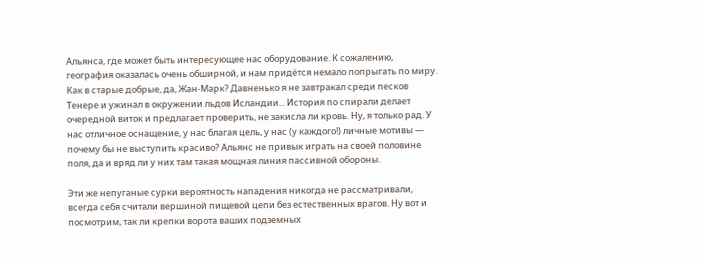Альянса, где может быть интересующее нас оборудование. К сожалению, география оказалась очень обширной, и нам придётся немало попрыгать по миру. Как в старые добрые, да, Жан-Марк? Давненько я не завтракал среди песков Тенере и ужинал в окружении льдов Исландии... История по спирали делает очередной виток и предлагает проверить, не закисла ли кровь. Ну, я только рад. У нас отличное оснащение, у нас благая цель, у нас (у каждого!) личные мотивы — почему бы не выступить красиво? Альянс не привык играть на своей половине поля, да и вряд ли у них там такая мощная линия пассивной обороны.

Эти же непуганые сурки вероятность нападения никогда не рассматривали, всегда себя считали вершиной пищевой цепи без естественных врагов. Ну вот и посмотрим, так ли крепки ворота ваших подземных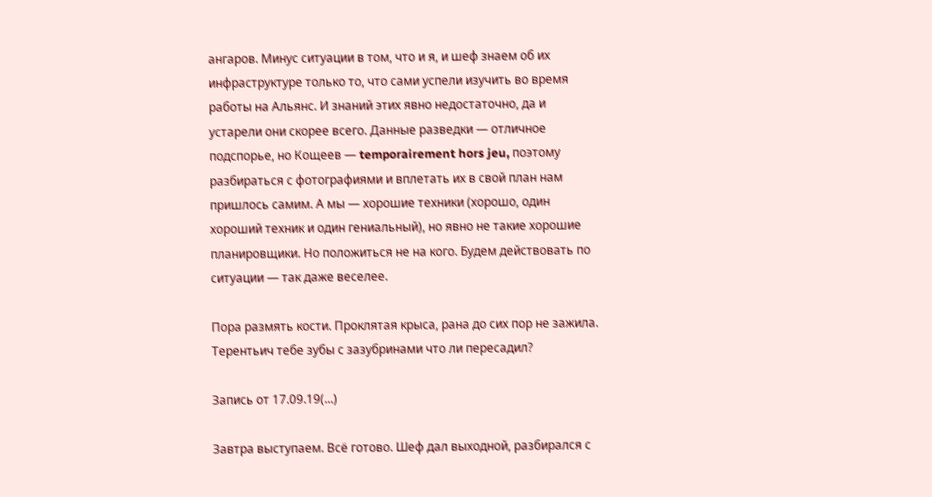ангаров. Минус ситуации в том, что и я, и шеф знаем об их инфраструктуре только то, что сами успели изучить во время работы на Альянс. И знаний этих явно недостаточно, да и устарели они скорее всего. Данные разведки — отличное подспорье, но Кощеев — temporairement hors jeu, поэтому разбираться с фотографиями и вплетать их в свой план нам пришлось самим. А мы — хорошие техники (хорошо, один хороший техник и один гениальный), но явно не такие хорошие планировщики. Но положиться не на кого. Будем действовать по ситуации — так даже веселее.

Пора размять кости. Проклятая крыса, рана до сих пор не зажила. Терентьич тебе зубы с зазубринами что ли пересадил?

Запись от 17.09.19(...)

Завтра выступаем. Всё готово. Шеф дал выходной, разбирался с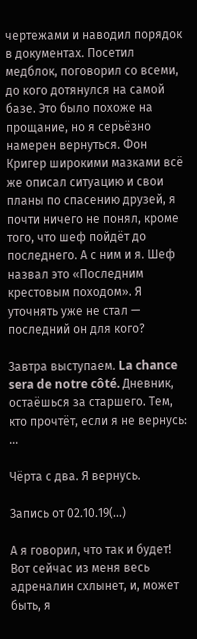чертежами и наводил порядок в документах. Посетил медблок, поговорил со всеми, до кого дотянулся на самой базе. Это было похоже на прощание, но я серьёзно намерен вернуться. Фон Кригер широкими мазками всё же описал ситуацию и свои планы по спасению друзей, я почти ничего не понял, кроме того, что шеф пойдёт до последнего. А с ним и я. Шеф назвал это «Последним крестовым походом». Я уточнять уже не стал — последний он для кого?

Завтра выступаем. La chance sera de notre côté. Дневник, остаёшься за старшего. Тем, кто прочтёт, если я не вернусь: ...

Чёрта с два. Я вернусь.

Запись от 02.10.19(...)

А я говорил, что так и будет! Вот сейчас из меня весь адреналин схлынет, и, может быть, я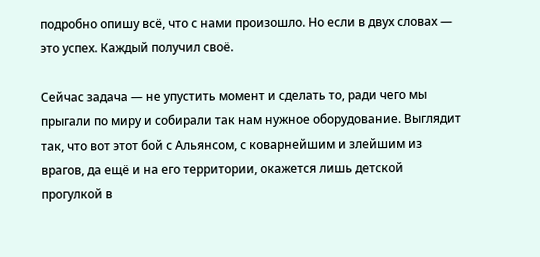подробно опишу всё, что с нами произошло. Но если в двух словах — это успех. Каждый получил своё.

Сейчас задача — не упустить момент и сделать то, ради чего мы прыгали по миру и собирали так нам нужное оборудование. Выглядит так, что вот этот бой с Альянсом, с коварнейшим и злейшим из врагов, да ещё и на его территории, окажется лишь детской прогулкой в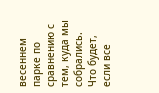весеннем парке по сравнению с тем, куда мы собрались. Что будет, если все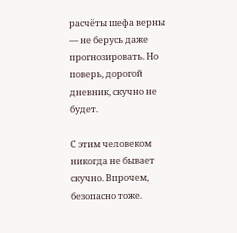расчёты шефа верны — не берусь даже прогнозировать. Но поверь, дорогой дневник, скучно не будет.

С этим человеком никогда не бывает скучно. Впрочем, безопасно тоже.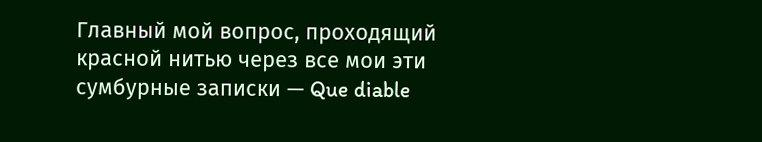Главный мой вопрос, проходящий красной нитью через все мои эти сумбурные записки — Que diable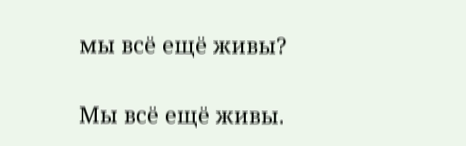мы всё ещё живы?

Мы всё ещё живы.